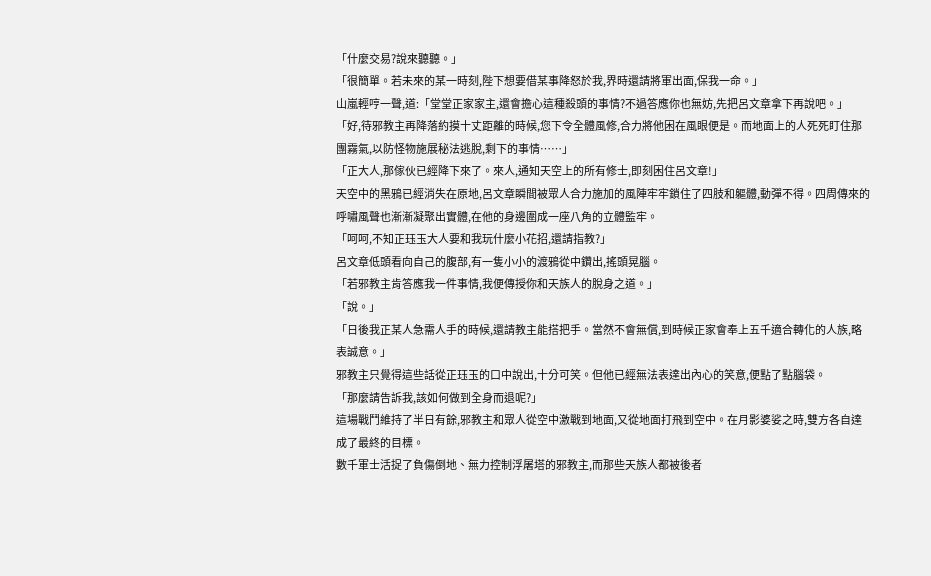「什麼交易?說來聽聽。」
「很簡單。若未來的某一時刻,陛下想要借某事降怒於我,界時還請將軍出面,保我一命。」
山嵐輕哼一聲,道:「堂堂正家家主,還會擔心這種殺頭的事情?不過答應你也無妨,先把呂文章拿下再說吧。」
「好,待邪教主再降落約摸十丈距離的時候,您下令全體風修,合力將他困在風眼便是。而地面上的人死死盯住那團霧氣,以防怪物施展秘法逃脫,剩下的事情……」
「正大人,那傢伙已經降下來了。來人,通知天空上的所有修士,即刻困住呂文章!」
天空中的黑鴉已經消失在原地,呂文章瞬間被眾人合力施加的風陣牢牢鎖住了四肢和軀體,動彈不得。四周傳來的呼嘯風聲也漸漸凝聚出實體,在他的身邊圍成一座八角的立體監牢。
「呵呵,不知正珏玉大人要和我玩什麼小花招,還請指教?」
呂文章低頭看向自己的腹部,有一隻小小的渡鴉從中鑽出,搖頭晃腦。
「若邪教主肯答應我一件事情,我便傳授你和天族人的脫身之道。」
「說。」
「日後我正某人急需人手的時候,還請教主能搭把手。當然不會無償,到時候正家會奉上五千適合轉化的人族,略表誠意。」
邪教主只覺得這些話從正珏玉的口中說出,十分可笑。但他已經無法表達出內心的笑意,便點了點腦袋。
「那麼請告訴我,該如何做到全身而退呢?」
這場戰鬥維持了半日有餘,邪教主和眾人從空中激戰到地面,又從地面打飛到空中。在月影婆娑之時,雙方各自達成了最終的目標。
數千軍士活捉了負傷倒地、無力控制浮屠塔的邪教主,而那些天族人都被後者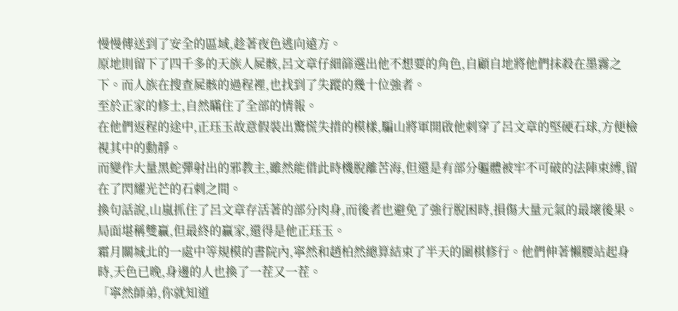慢慢傳送到了安全的區域,趁著夜色逃向遠方。
原地則留下了四千多的天族人屍骸,呂文章仔細篩選出他不想要的角色,自顧自地將他們抹殺在墨霧之下。而人族在搜查屍骸的過程裡,也找到了失蹤的幾十位強者。
至於正家的修士,自然瞞住了全部的情報。
在他們返程的途中,正珏玉故意假裝出驚慌失措的模樣,騙山將軍開啟他刺穿了呂文章的堅硬石球,方便檢視其中的動靜。
而變作大量黑蛇彈射出的邪教主,雖然能借此時機脫離苦海,但還是有部分軀體被牢不可破的法陣束縛,留在了閃耀光芒的石刺之間。
換句話說,山嵐抓住了呂文章存活著的部分肉身,而後者也避免了強行脫困時,損傷大量元氣的最壞後果。
局面堪稱雙贏,但最終的贏家,還得是他正珏玉。
霜月關城北的一處中等規模的書院內,寧然和趙柏然總算結束了半天的圍棋修行。他們伸著懶腰站起身時,天色已晚,身邊的人也換了一茬又一茬。
「寧然師弟,你就知道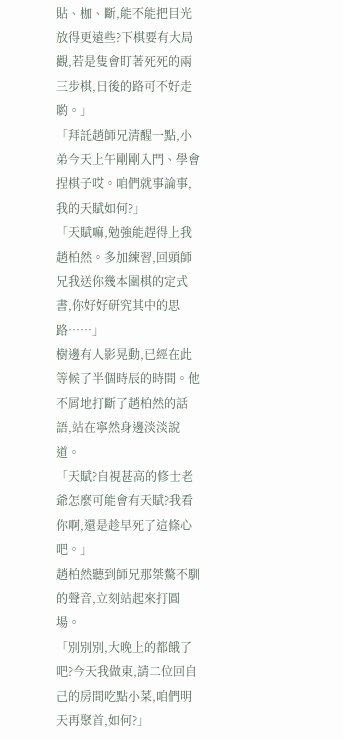貼、枷、斷,能不能把目光放得更遠些?下棋要有大局觀,若是隻會盯著死死的兩三步棋,日後的路可不好走喲。」
「拜託趙師兄清醒一點,小弟今天上午剛剛入門、學會捏棋子哎。咱們就事論事,我的天賦如何?」
「天賦嘛,勉強能趕得上我趙柏然。多加練習,回頭師兄我送你幾本圍棋的定式書,你好好研究其中的思路……」
樹邊有人影晃動,已經在此等候了半個時辰的時間。他不屑地打斷了趙柏然的話語,站在寧然身邊淡淡說道。
「天賦?自視甚高的修士老爺怎麼可能會有天賦?我看你啊,還是趁早死了這條心吧。」
趙柏然聽到師兄那桀驁不馴的聲音,立刻站起來打圓場。
「別別別,大晚上的都餓了吧?今天我做東,請二位回自己的房間吃點小菜,咱們明天再聚首,如何?」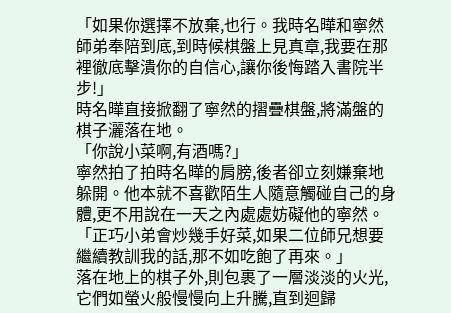「如果你選擇不放棄,也行。我時名曄和寧然師弟奉陪到底,到時候棋盤上見真章,我要在那裡徹底擊潰你的自信心,讓你後悔踏入書院半步!」
時名曄直接掀翻了寧然的摺疊棋盤,將滿盤的棋子灑落在地。
「你說小菜啊,有酒嗎?」
寧然拍了拍時名曄的肩膀,後者卻立刻嫌棄地躲開。他本就不喜歡陌生人隨意觸碰自己的身體,更不用說在一天之內處處妨礙他的寧然。
「正巧小弟會炒幾手好菜,如果二位師兄想要繼續教訓我的話,那不如吃飽了再來。」
落在地上的棋子外,則包裹了一層淡淡的火光,它們如螢火般慢慢向上升騰,直到迴歸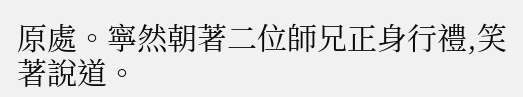原處。寧然朝著二位師兄正身行禮,笑著說道。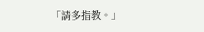「請多指教。」